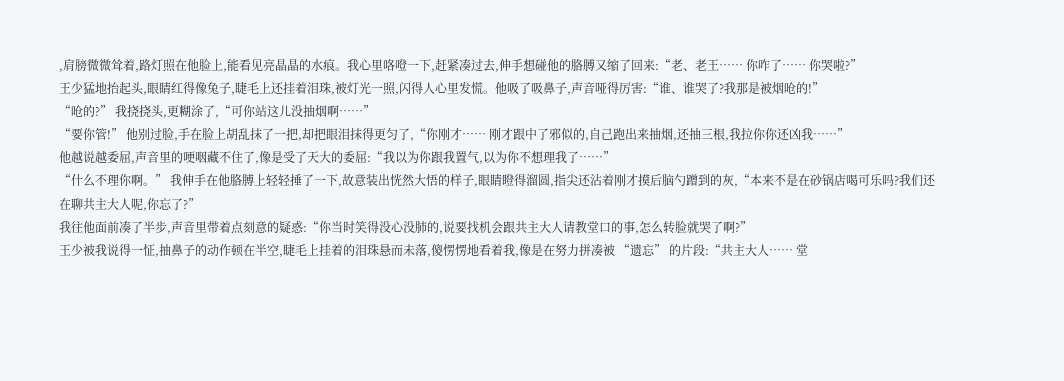,肩膀微微耸着,路灯照在他脸上,能看见亮晶晶的水痕。我心里咯噔一下,赶紧凑过去,伸手想碰他的胳膊又缩了回来:“老、老王…… 你咋了…… 你哭啦?”
王少猛地抬起头,眼睛红得像兔子,睫毛上还挂着泪珠,被灯光一照,闪得人心里发慌。他吸了吸鼻子,声音哑得厉害:“谁、谁哭了?我那是被烟呛的!”
“呛的?” 我挠挠头,更糊涂了,“可你站这儿没抽烟啊……”
“要你管!” 他别过脸,手在脸上胡乱抹了一把,却把眼泪抹得更匀了,“你刚才…… 刚才跟中了邪似的,自己跑出来抽烟,还抽三根,我拉你你还凶我……”
他越说越委屈,声音里的哽咽藏不住了,像是受了天大的委屈:“我以为你跟我置气,以为你不想理我了……”
“什么不理你啊。” 我伸手在他胳膊上轻轻捶了一下,故意装出恍然大悟的样子,眼睛瞪得溜圆,指尖还沾着刚才摸后脑勺蹭到的灰,“本来不是在砂锅店喝可乐吗?我们还在聊共主大人呢,你忘了?”
我往他面前凑了半步,声音里带着点刻意的疑惑:“你当时笑得没心没肺的,说要找机会跟共主大人请教堂口的事,怎么转脸就哭了啊?”
王少被我说得一怔,抽鼻子的动作顿在半空,睫毛上挂着的泪珠悬而未落,傻愣愣地看着我,像是在努力拼凑被 “遗忘” 的片段:“共主大人…… 堂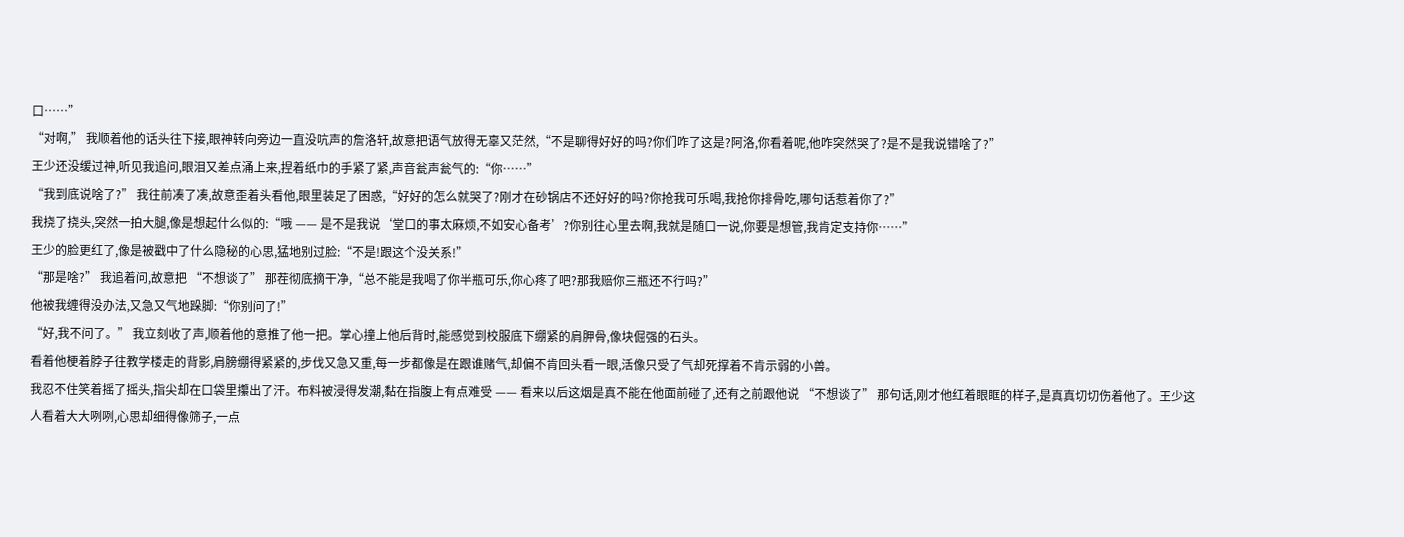口……”
“对啊,” 我顺着他的话头往下接,眼神转向旁边一直没吭声的詹洛轩,故意把语气放得无辜又茫然,“不是聊得好好的吗?你们咋了这是?阿洛,你看着呢,他咋突然哭了?是不是我说错啥了?”
王少还没缓过神,听见我追问,眼泪又差点涌上来,捏着纸巾的手紧了紧,声音瓮声瓮气的:“你……”
“我到底说啥了?” 我往前凑了凑,故意歪着头看他,眼里装足了困惑,“好好的怎么就哭了?刚才在砂锅店不还好好的吗?你抢我可乐喝,我抢你排骨吃,哪句话惹着你了?”
我挠了挠头,突然一拍大腿,像是想起什么似的:“哦 —— 是不是我说‘堂口的事太麻烦,不如安心备考’?你别往心里去啊,我就是随口一说,你要是想管,我肯定支持你……”
王少的脸更红了,像是被戳中了什么隐秘的心思,猛地别过脸:“不是!跟这个没关系!”
“那是啥?” 我追着问,故意把 “不想谈了” 那茬彻底摘干净,“总不能是我喝了你半瓶可乐,你心疼了吧?那我赔你三瓶还不行吗?”
他被我缠得没办法,又急又气地跺脚:“你别问了!”
“好,我不问了。” 我立刻收了声,顺着他的意推了他一把。掌心撞上他后背时,能感觉到校服底下绷紧的肩胛骨,像块倔强的石头。
看着他梗着脖子往教学楼走的背影,肩膀绷得紧紧的,步伐又急又重,每一步都像是在跟谁赌气,却偏不肯回头看一眼,活像只受了气却死撑着不肯示弱的小兽。
我忍不住笑着摇了摇头,指尖却在口袋里攥出了汗。布料被浸得发潮,黏在指腹上有点难受 —— 看来以后这烟是真不能在他面前碰了,还有之前跟他说 “不想谈了” 那句话,刚才他红着眼眶的样子,是真真切切伤着他了。王少这人看着大大咧咧,心思却细得像筛子,一点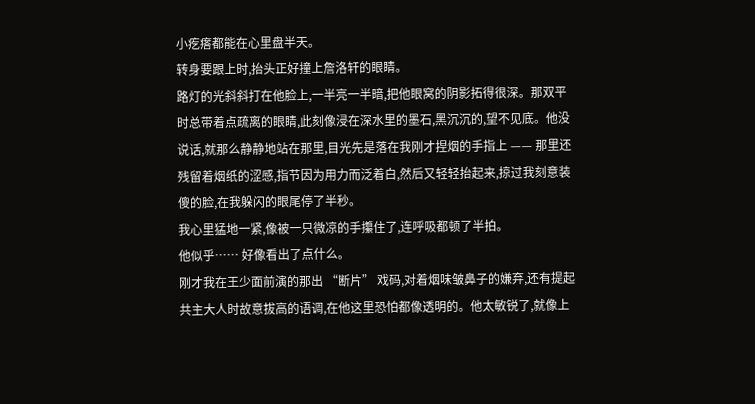小疙瘩都能在心里盘半天。
转身要跟上时,抬头正好撞上詹洛轩的眼睛。
路灯的光斜斜打在他脸上,一半亮一半暗,把他眼窝的阴影拓得很深。那双平时总带着点疏离的眼睛,此刻像浸在深水里的墨石,黑沉沉的,望不见底。他没说话,就那么静静地站在那里,目光先是落在我刚才捏烟的手指上 —— 那里还残留着烟纸的涩感,指节因为用力而泛着白,然后又轻轻抬起来,掠过我刻意装傻的脸,在我躲闪的眼尾停了半秒。
我心里猛地一紧,像被一只微凉的手攥住了,连呼吸都顿了半拍。
他似乎…… 好像看出了点什么。
刚才我在王少面前演的那出 “断片” 戏码,对着烟味皱鼻子的嫌弃,还有提起共主大人时故意拔高的语调,在他这里恐怕都像透明的。他太敏锐了,就像上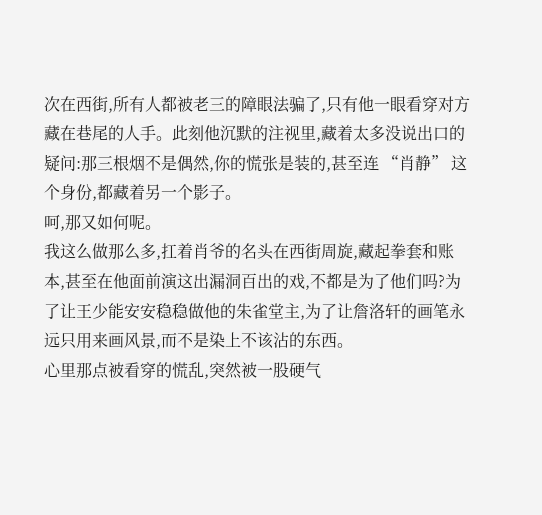次在西街,所有人都被老三的障眼法骗了,只有他一眼看穿对方藏在巷尾的人手。此刻他沉默的注视里,藏着太多没说出口的疑问:那三根烟不是偶然,你的慌张是装的,甚至连 “肖静” 这个身份,都藏着另一个影子。
呵,那又如何呢。
我这么做那么多,扛着肖爷的名头在西街周旋,藏起拳套和账本,甚至在他面前演这出漏洞百出的戏,不都是为了他们吗?为了让王少能安安稳稳做他的朱雀堂主,为了让詹洛轩的画笔永远只用来画风景,而不是染上不该沾的东西。
心里那点被看穿的慌乱,突然被一股硬气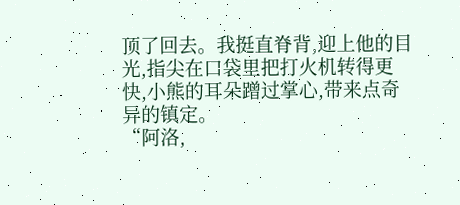顶了回去。我挺直脊背,迎上他的目光,指尖在口袋里把打火机转得更快,小熊的耳朵蹭过掌心,带来点奇异的镇定。
“阿洛,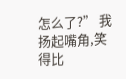怎么了?” 我扬起嘴角,笑得比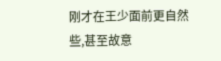刚才在王少面前更自然些,甚至故意